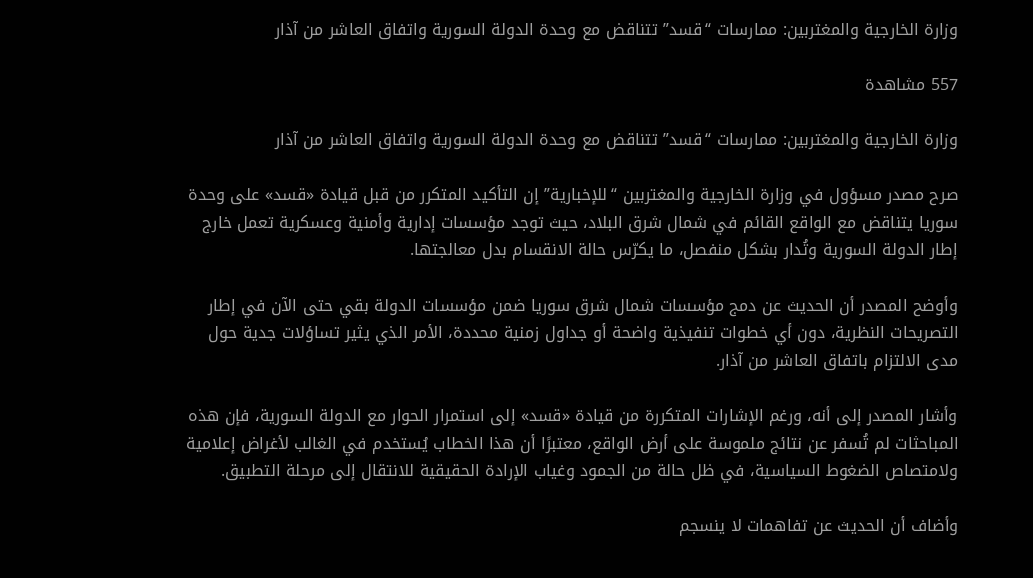وزارة الخارجية والمغتربين: ممارسات “قسد” تتناقض مع وحدة الدولة السورية واتفاق العاشر من آذار

557 مشاهدة

وزارة الخارجية والمغتربين: ممارسات “قسد” تتناقض مع وحدة الدولة السورية واتفاق العاشر من آذار

صرح مصدر مسؤول في وزارة الخارجية والمغتربين “للإخبارية” إن التأكيد المتكرر من قبل قيادة «قسد» على وحدة سوريا يتناقض مع الواقع القائم في شمال شرق البلاد، حيث توجد مؤسسات إدارية وأمنية وعسكرية تعمل خارج إطار الدولة السورية وتُدار بشكل منفصل، ما يكرّس حالة الانقسام بدل معالجتها.

وأوضح المصدر أن الحديث عن دمج مؤسسات شمال شرق سوريا ضمن مؤسسات الدولة بقي حتى الآن في إطار التصريحات النظرية، دون أي خطوات تنفيذية واضحة أو جداول زمنية محددة، الأمر الذي يثير تساؤلات جدية حول مدى الالتزام باتفاق العاشر من آذار.

وأشار المصدر إلى أنه، ورغم الإشارات المتكررة من قيادة «قسد» إلى استمرار الحوار مع الدولة السورية، فإن هذه المباحثات لم تُسفر عن نتائج ملموسة على أرض الواقع، معتبرًا أن هذا الخطاب يُستخدم في الغالب لأغراض إعلامية ولامتصاص الضغوط السياسية، في ظل حالة من الجمود وغياب الإرادة الحقيقية للانتقال إلى مرحلة التطبيق.

وأضاف أن الحديث عن تفاهمات لا ينسجم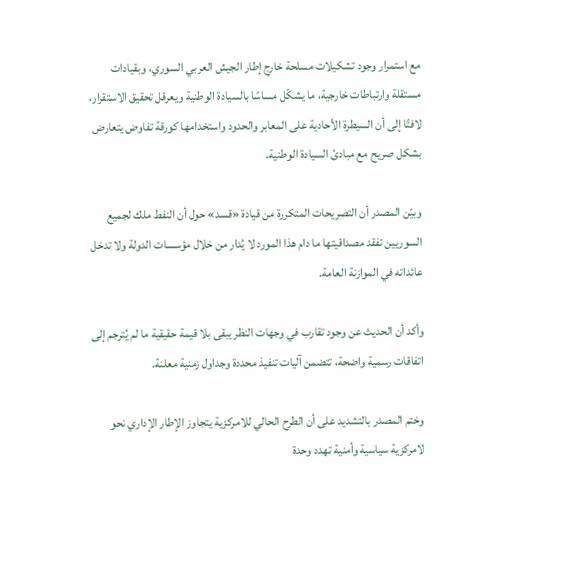مع استمرار وجود تشكيلات مسلحة خارج إطار الجيش العربي السوري، وبقيادات مستقلة وارتباطات خارجية، ما يشكّل مساسًا بالسيادة الوطنية ويعرقل تحقيق الاستقرار، لافتًا إلى أن السيطرة الأحادية على المعابر والحدود واستخدامها كورقة تفاوض يتعارض بشكل صريح مع مبادئ السيادة الوطنية.

وبيّن المصدر أن التصريحات المتكررة من قيادة «قسد» حول أن النفط ملك لجميع السوريين تفقد مصداقيتها ما دام هذا المورد لا يُدار من خلال مؤسسات الدولة ولا تدخل عائداته في الموازنة العامة.

وأكد أن الحديث عن وجود تقارب في وجهات النظر يبقى بلا قيمة حقيقية ما لم يُترجم إلى اتفاقات رسمية واضحة، تتضمن آليات تنفيذ محددة وجداول زمنية معلنة.

وختم المصدر بالتشديد على أن الطرح الحالي للامركزية يتجاوز الإطار الإداري نحو لامركزية سياسية وأمنية تهدد وحدة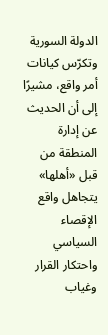الدولة السورية وتكرّس كيانات أمر واقع، مشيرًا إلى أن الحديث عن إدارة المنطقة من قبل «أهلها» يتجاهل واقع الإقصاء السياسي واحتكار القرار وغياب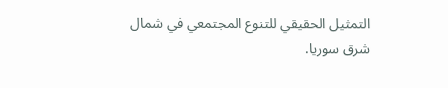التمثيل الحقيقي للتنوع المجتمعي في شمال شرق سوريا.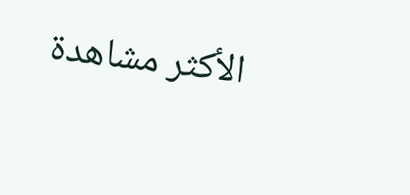الأكثر مشاهدة